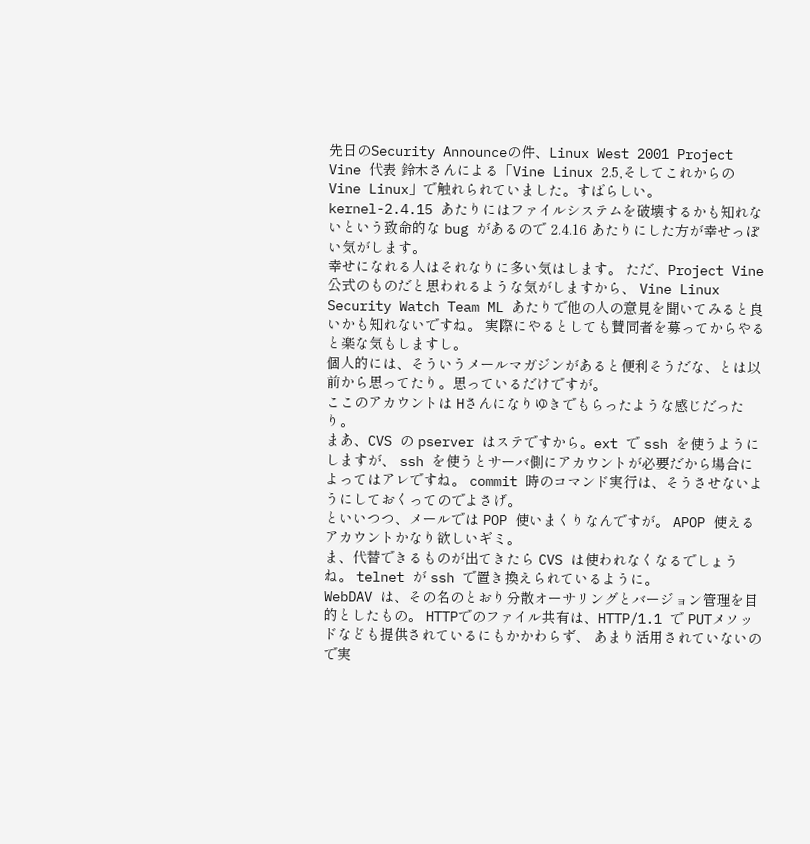先日のSecurity Announceの件、Linux West 2001 Project Vine 代表 鈴木さんによる「Vine Linux 2.5,そしてこれからの Vine Linux」で触れられていました。すばらしい。
kernel-2.4.15 あたりにはファイルシステムを破壊するかも知れないという致命的な bug があるので 2.4.16 あたりにした方が幸せっぽい気がします。
幸せになれる人はそれなりに多い気はします。 ただ、Project Vine 公式のものだと思われるような気がしますから、 Vine Linux Security Watch Team ML あたりで他の人の意見を聞いてみると良いかも知れないですね。 実際にやるとしても賛同者を募ってからやると楽な気もしますし。
個人的には、そういうメールマガジンがあると便利そうだな、とは以前から思ってたり。思っているだけですが。
ここのアカウントは Hさんになりゆきでもらったような感じだったり。
まあ、CVS の pserver はステですから。ext で ssh を使うようにしますが、 ssh を使うとサーバ側にアカウントが必要だから場合によってはアレですね。 commit 時のコマンド実行は、そうさせないようにしておくってのでよさげ。
といいつつ、メールでは POP 使いまくりなんですが。 APOP 使えるアカウントかなり欲しいギミ。
ま、代替できるものが出てきたら CVS は使われなくなるでしょうね。 telnet が ssh で置き換えられているように。
WebDAV は、その名のとおり分散オーサリングとバージョン管理を目的としたもの。 HTTPでのファイル共有は、HTTP/1.1 で PUTメソッドなども提供されているにもかかわらず、 あまり活用されていないので実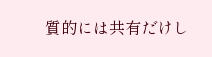質的には共有だけし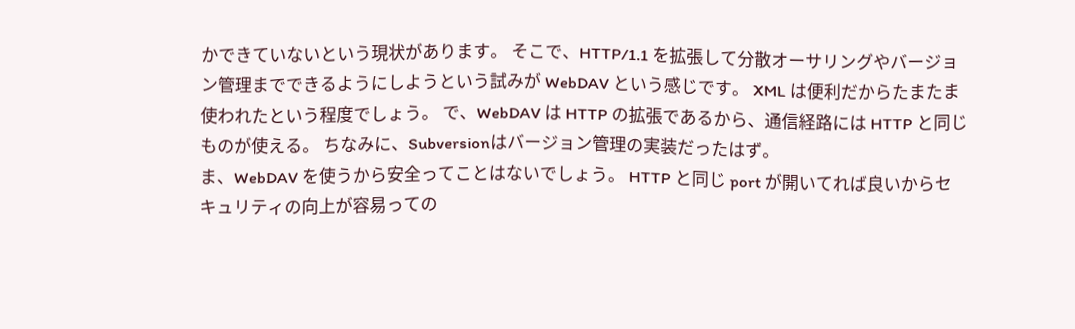かできていないという現状があります。 そこで、HTTP/1.1 を拡張して分散オーサリングやバージョン管理までできるようにしようという試みが WebDAV という感じです。 XML は便利だからたまたま使われたという程度でしょう。 で、WebDAV は HTTP の拡張であるから、通信経路には HTTP と同じものが使える。 ちなみに、Subversionはバージョン管理の実装だったはず。
ま、WebDAV を使うから安全ってことはないでしょう。 HTTP と同じ port が開いてれば良いからセキュリティの向上が容易っての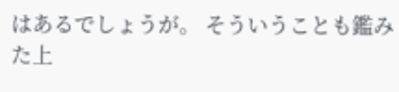はあるでしょうが。 そういうことも鑑みた上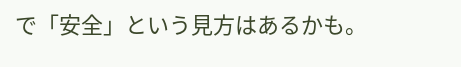で「安全」という見方はあるかも。